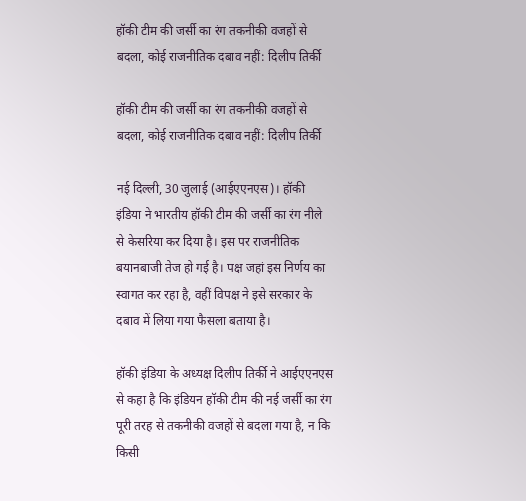हॉकी टीम की जर्सी का रंग तकनीकी वजहों से बदला, कोई राजनीतिक दबाव नहीं: दिलीप तिर्की

हॉकी टीम की जर्सी का रंग तकनीकी वजहों से बदला, कोई राजनीतिक दबाव नहीं: दिलीप तिर्की

नई दिल्ली, 30 जुलाई (आईएएनएस)। हॉकी इंडिया ने भारतीय हॉकी टीम की जर्सी का रंग नीले से केसरिया कर दिया है। इस पर राजनीतिक बयानबाजी तेज हो गई है। पक्ष जहां इस निर्णय का स्वागत कर रहा है, वहीं विपक्ष ने इसे सरकार के दबाव में लिया गया फैसला बताया है।

हॉकी इंडिया के अध्यक्ष दिलीप तिर्की ने आईएएनएस से कहा है कि इंडियन हॉकी टीम की नई जर्सी का रंग पूरी तरह से तकनीकी वजहों से बदला गया है, न कि किसी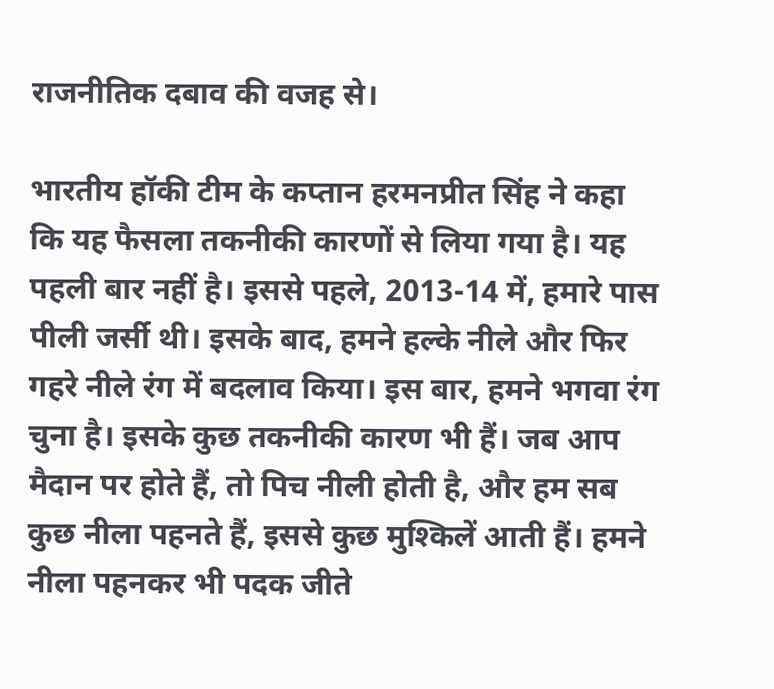राजनीतिक दबाव की वजह से।

भारतीय हॉकी टीम के कप्तान हरमनप्रीत सिंह ने कहा कि यह फैसला तकनीकी कारणों से लिया गया है। यह पहली बार नहीं है। इससे पहले, 2013-14 में, हमारे पास पीली जर्सी थी। इसके बाद, हमने हल्के नीले और फिर गहरे नीले रंग में बदलाव किया। इस बार, हमने भगवा रंग चुना है। इसके कुछ तकनीकी कारण भी हैं। जब आप मैदान पर होते हैं, तो पिच नीली होती है, और हम सब कुछ नीला पहनते हैं, इससे कुछ मुश्किलें आती हैं। हमने नीला पहनकर भी पदक जीते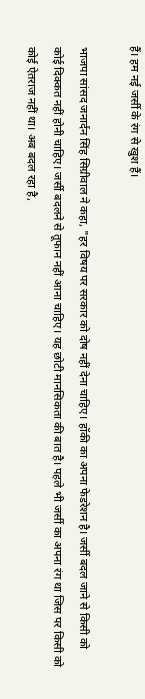हैं। हम नई जर्सी के रंग से खुश हैं।

भाजपा सांसद जनार्दन सिंह सिग्रीवाल ने कहा, "हर विषय पर सरकार को दोष नहीं देना चाहिए। हॉकी का अपना फेडरेशन है। जर्सी बदल जाने से किसी को कोई दिक्कत नहीं होनी चाहिए। जर्सी बदलने से तूफान नहीं आना चाहिए। यह छोटी मानसिकता की बात है। पहले भी जर्सी का अपना रंग था जिस पर किसी को कोई ऐतराज नहीं था। अब बदल रहा है,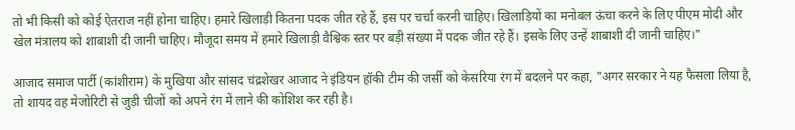तो भी किसी को कोई ऐतराज नहीं होना चाहिए। हमारे खिलाड़ी कितना पदक जीत रहे हैं, इस पर चर्चा करनी चाहिए। खिलाड़ियों का मनोबल ऊंचा करने के लिए पीएम मोदी और खेल मंत्रालय को शाबाशी दी जानी चाहिए। मौजूदा समय में हमारे खिलाड़ी वैश्विक स्तर पर बड़ी संख्या में पदक जीत रहे हैं। इसके लिए उन्हें शाबाशी दी जानी चाहिए।"

आजाद समाज पार्टी (कांशीराम) के मुखिया और सांसद चंद्रशेखर आजाद ने इंडियन हॉकी टीम की जर्सी को केसरिया रंग में बदलने पर कहा, "अगर सरकार ने यह फैसला लिया है, तो शायद वह मेजोरिटी से जुड़ी चीजों को अपने रंग में लाने की कोशिश कर रही है।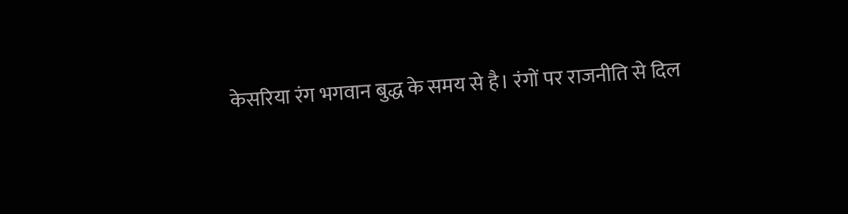केसरिया रंग भगवान बुद्ध के समय से है। रंगों पर राजनीति से दिल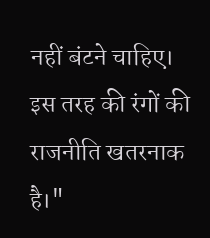नहीं बंटने चाहिए। इस तरह की रंगों की राजनीति खतरनाक है।"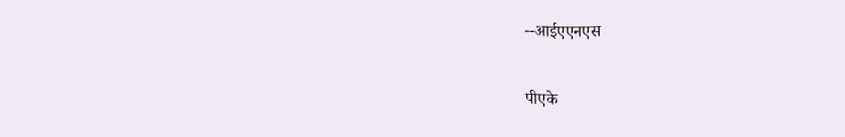--आईएएनएस

पीएके